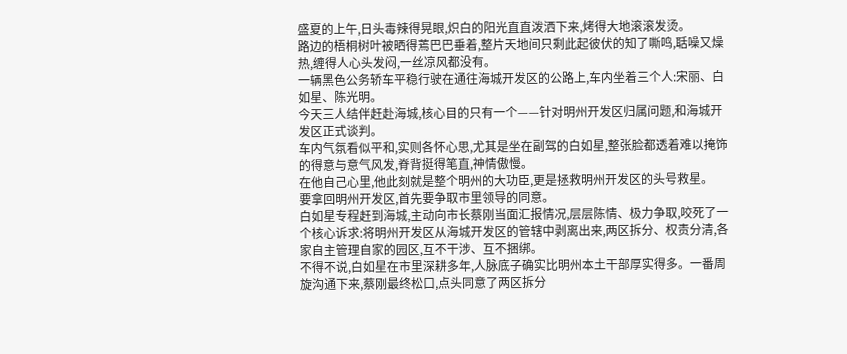盛夏的上午,日头毒辣得晃眼,炽白的阳光直直泼洒下来,烤得大地滚滚发烫。
路边的梧桐树叶被晒得蔫巴巴垂着,整片天地间只剩此起彼伏的知了嘶鸣,聒噪又燥热,缠得人心头发闷,一丝凉风都没有。
一辆黑色公务轿车平稳行驶在通往海城开发区的公路上,车内坐着三个人:宋丽、白如星、陈光明。
今天三人结伴赶赴海城,核心目的只有一个——针对明州开发区归属问题,和海城开发区正式谈判。
车内气氛看似平和,实则各怀心思,尤其是坐在副驾的白如星,整张脸都透着难以掩饰的得意与意气风发,脊背挺得笔直,神情傲慢。
在他自己心里,他此刻就是整个明州的大功臣,更是拯救明州开发区的头号救星。
要拿回明州开发区,首先要争取市里领导的同意。
白如星专程赶到海城,主动向市长蔡刚当面汇报情况,层层陈情、极力争取,咬死了一个核心诉求:将明州开发区从海城开发区的管辖中剥离出来,两区拆分、权责分清,各家自主管理自家的园区,互不干涉、互不捆绑。
不得不说,白如星在市里深耕多年,人脉底子确实比明州本土干部厚实得多。一番周旋沟通下来,蔡刚最终松口,点头同意了两区拆分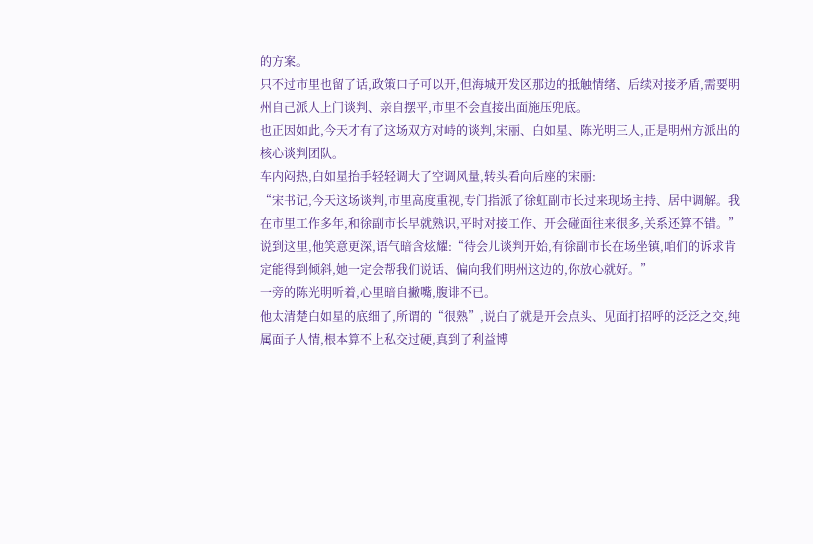的方案。
只不过市里也留了话,政策口子可以开,但海城开发区那边的抵触情绪、后续对接矛盾,需要明州自己派人上门谈判、亲自摆平,市里不会直接出面施压兜底。
也正因如此,今天才有了这场双方对峙的谈判,宋丽、白如星、陈光明三人,正是明州方派出的核心谈判团队。
车内闷热,白如星抬手轻轻调大了空调风量,转头看向后座的宋丽:
“宋书记,今天这场谈判,市里高度重视,专门指派了徐虹副市长过来现场主持、居中调解。我在市里工作多年,和徐副市长早就熟识,平时对接工作、开会碰面往来很多,关系还算不错。”
说到这里,他笑意更深,语气暗含炫耀:“待会儿谈判开始,有徐副市长在场坐镇,咱们的诉求肯定能得到倾斜,她一定会帮我们说话、偏向我们明州这边的,你放心就好。”
一旁的陈光明听着,心里暗自撇嘴,腹诽不已。
他太清楚白如星的底细了,所谓的“很熟”,说白了就是开会点头、见面打招呼的泛泛之交,纯属面子人情,根本算不上私交过硬,真到了利益博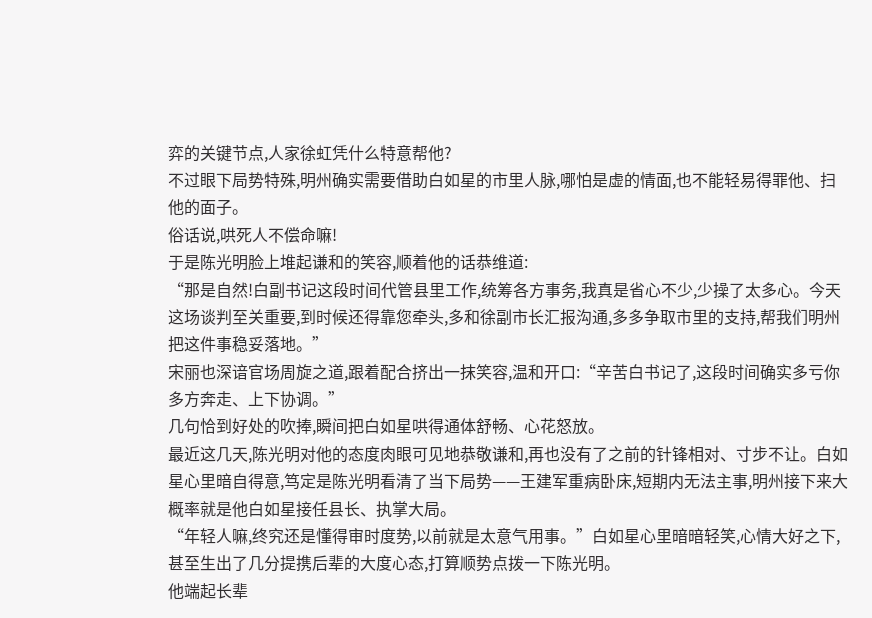弈的关键节点,人家徐虹凭什么特意帮他?
不过眼下局势特殊,明州确实需要借助白如星的市里人脉,哪怕是虚的情面,也不能轻易得罪他、扫他的面子。
俗话说,哄死人不偿命嘛!
于是陈光明脸上堆起谦和的笑容,顺着他的话恭维道:
“那是自然!白副书记这段时间代管县里工作,统筹各方事务,我真是省心不少,少操了太多心。今天这场谈判至关重要,到时候还得靠您牵头,多和徐副市长汇报沟通,多多争取市里的支持,帮我们明州把这件事稳妥落地。”
宋丽也深谙官场周旋之道,跟着配合挤出一抹笑容,温和开口:“辛苦白书记了,这段时间确实多亏你多方奔走、上下协调。”
几句恰到好处的吹捧,瞬间把白如星哄得通体舒畅、心花怒放。
最近这几天,陈光明对他的态度肉眼可见地恭敬谦和,再也没有了之前的针锋相对、寸步不让。白如星心里暗自得意,笃定是陈光明看清了当下局势——王建军重病卧床,短期内无法主事,明州接下来大概率就是他白如星接任县长、执掌大局。
“年轻人嘛,终究还是懂得审时度势,以前就是太意气用事。”白如星心里暗暗轻笑,心情大好之下,甚至生出了几分提携后辈的大度心态,打算顺势点拨一下陈光明。
他端起长辈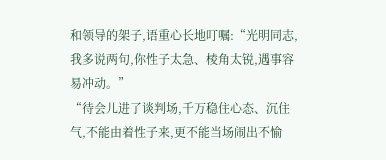和领导的架子,语重心长地叮嘱:“光明同志,我多说两句,你性子太急、棱角太锐,遇事容易冲动。”
“待会儿进了谈判场,千万稳住心态、沉住气,不能由着性子来,更不能当场闹出不愉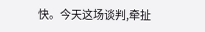快。今天这场谈判,牵扯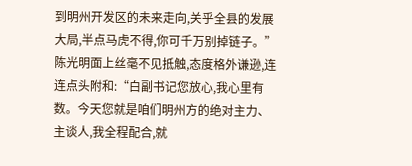到明州开发区的未来走向,关乎全县的发展大局,半点马虎不得,你可千万别掉链子。”
陈光明面上丝毫不见抵触,态度格外谦逊,连连点头附和:“白副书记您放心,我心里有数。今天您就是咱们明州方的绝对主力、主谈人,我全程配合,就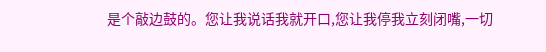是个敲边鼓的。您让我说话我就开口,您让我停我立刻闭嘴,一切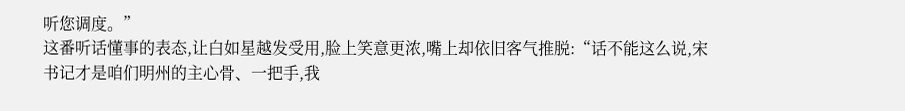听您调度。”
这番听话懂事的表态,让白如星越发受用,脸上笑意更浓,嘴上却依旧客气推脱:“话不能这么说,宋书记才是咱们明州的主心骨、一把手,我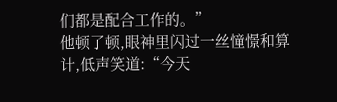们都是配合工作的。”
他顿了顿,眼神里闪过一丝憧憬和算计,低声笑道:“今天